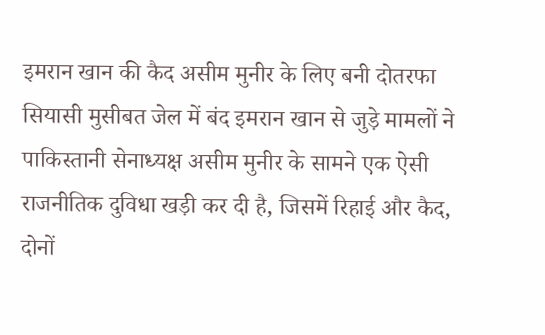इमरान खान की कैद असीम मुनीर के लिए बनी दोतरफा सियासी मुसीबत जेल में बंद इमरान खान से जुड़े मामलों ने पाकिस्तानी सेनाध्यक्ष असीम मुनीर के सामने एक ऐसी राजनीतिक दुविधा खड़ी कर दी है, जिसमें रिहाई और कैद, दोनों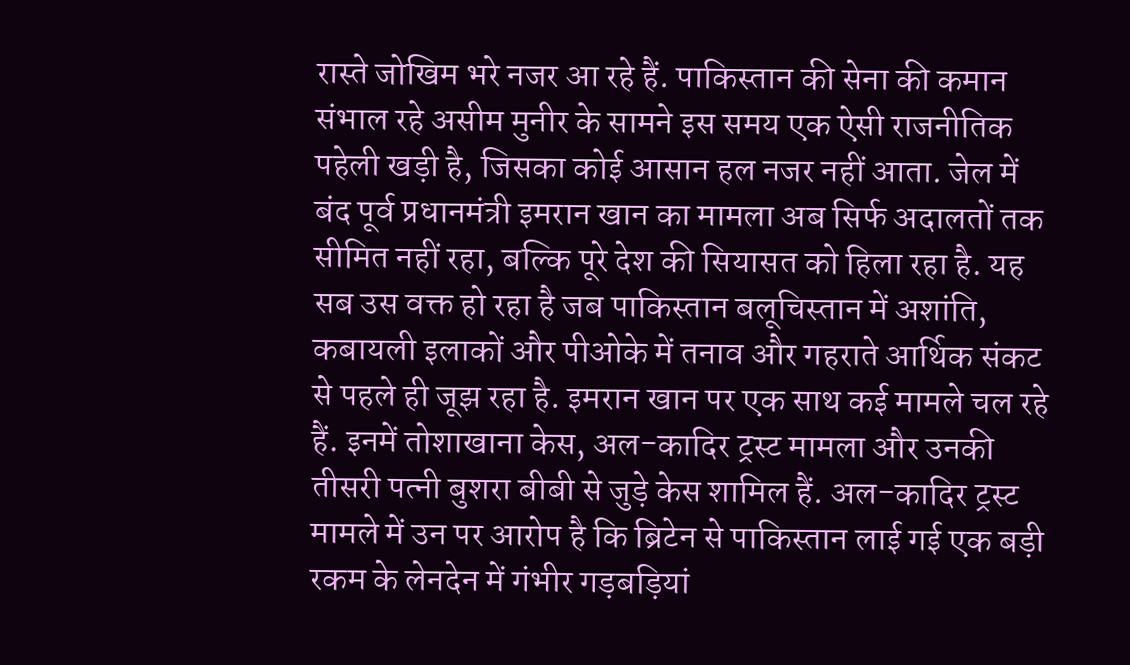रास्ते जोखिम भरे नजर आ रहे हैं. पाकिस्तान की सेना की कमान संभाल रहे असीम मुनीर के सामने इस समय एक ऐसी राजनीतिक पहेली खड़ी है, जिसका कोई आसान हल नजर नहीं आता. जेल में बंद पूर्व प्रधानमंत्री इमरान खान का मामला अब सिर्फ अदालतों तक सीमित नहीं रहा, बल्कि पूरे देश की सियासत को हिला रहा है. यह सब उस वक्त हो रहा है जब पाकिस्तान बलूचिस्तान में अशांति, कबायली इलाकों और पीओके में तनाव और गहराते आर्थिक संकट से पहले ही जूझ रहा है. इमरान खान पर एक साथ कई मामले चल रहे हैं. इनमें तोशाखाना केस, अल-कादिर ट्रस्ट मामला और उनकी तीसरी पत्नी बुशरा बीबी से जुड़े केस शामिल हैं. अल-कादिर ट्रस्ट मामले में उन पर आरोप है कि ब्रिटेन से पाकिस्तान लाई गई एक बड़ी रकम के लेनदेन में गंभीर गड़बड़ियां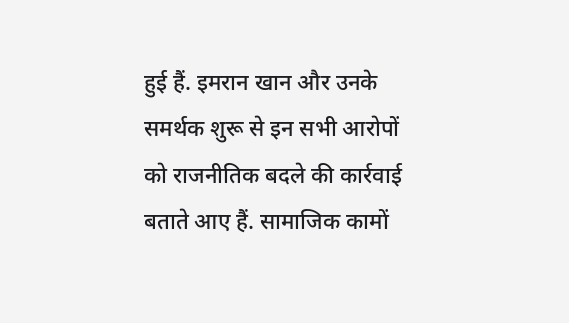हुई हैं. इमरान खान और उनके समर्थक शुरू से इन सभी आरोपों को राजनीतिक बदले की कार्रवाई बताते आए हैं. सामाजिक कामों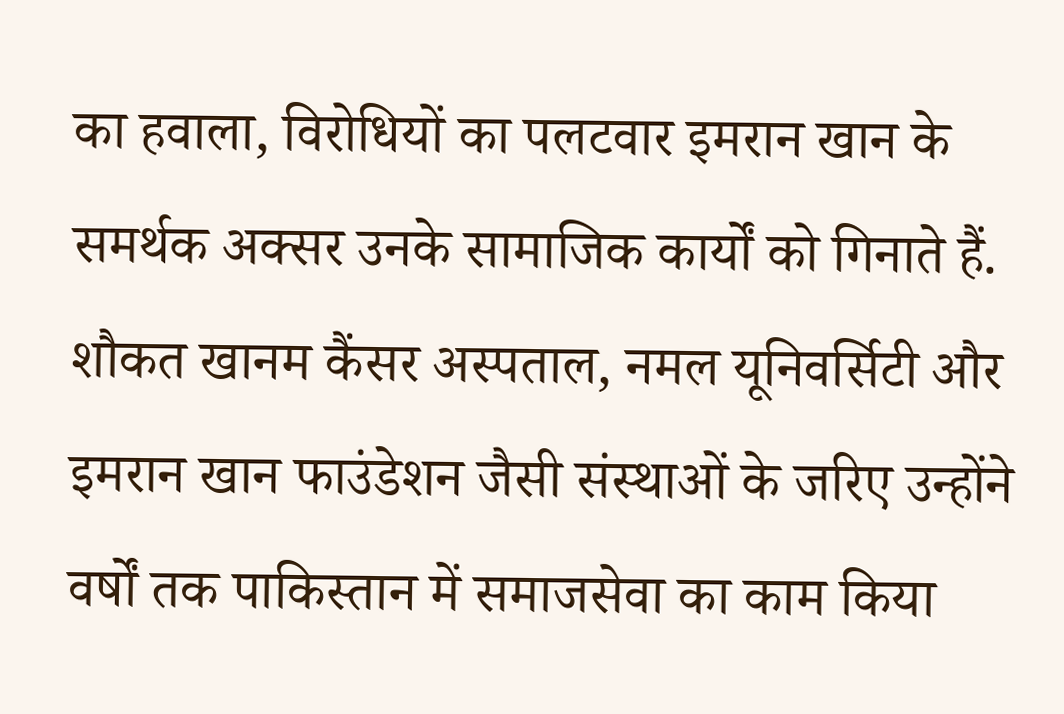का हवाला, विरोधियों का पलटवार इमरान खान के समर्थक अक्सर उनके सामाजिक कार्यों को गिनाते हैं. शौकत खानम कैंसर अस्पताल, नमल यूनिवर्सिटी और इमरान खान फाउंडेशन जैसी संस्थाओं के जरिए उन्होंने वर्षों तक पाकिस्तान में समाजसेवा का काम किया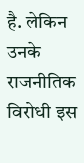है. लेकिन उनके राजनीतिक विरोधी इस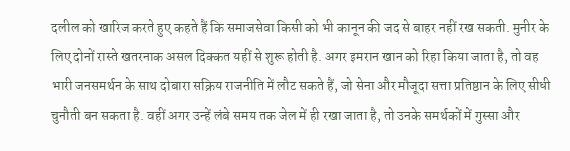दलील को खारिज करते हुए कहते हैं कि समाजसेवा किसी को भी कानून की जद से बाहर नहीं रख सकती. मुनीर के लिए दोनों रास्ते खतरनाक असल दिक्कत यहीं से शुरू होती है. अगर इमरान खान को रिहा किया जाता है, तो वह भारी जनसमर्थन के साथ दोबारा सक्रिय राजनीति में लौट सकते हैं, जो सेना और मौजूदा सत्ता प्रतिष्ठान के लिए सीधी चुनौती बन सकता है. वहीं अगर उन्हें लंबे समय तक जेल में ही रखा जाता है, तो उनके समर्थकों में गुस्सा और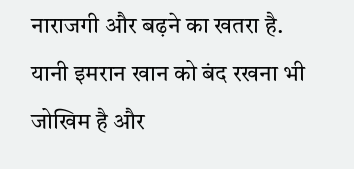नाराजगी और बढ़ने का खतरा है. यानी इमरान खान को बंद रखना भी जोखिम है और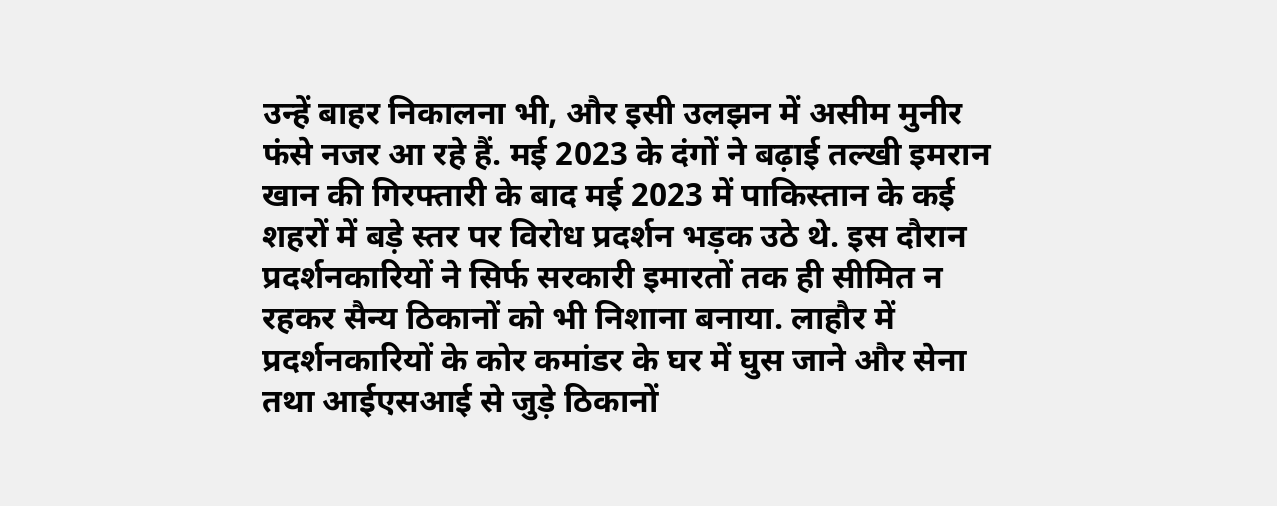उन्हें बाहर निकालना भी, और इसी उलझन में असीम मुनीर फंसे नजर आ रहे हैं. मई 2023 के दंगों ने बढ़ाई तल्खी इमरान खान की गिरफ्तारी के बाद मई 2023 में पाकिस्तान के कई शहरों में बड़े स्तर पर विरोध प्रदर्शन भड़क उठे थे. इस दौरान प्रदर्शनकारियों ने सिर्फ सरकारी इमारतों तक ही सीमित न रहकर सैन्य ठिकानों को भी निशाना बनाया. लाहौर में प्रदर्शनकारियों के कोर कमांडर के घर में घुस जाने और सेना तथा आईएसआई से जुड़े ठिकानों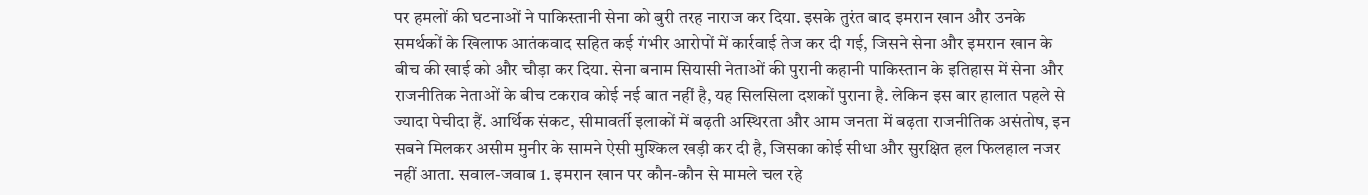पर हमलों की घटनाओं ने पाकिस्तानी सेना को बुरी तरह नाराज कर दिया. इसके तुरंत बाद इमरान खान और उनके समर्थकों के खिलाफ आतंकवाद सहित कई गंभीर आरोपों में कार्रवाई तेज कर दी गई, जिसने सेना और इमरान खान के बीच की खाई को और चौड़ा कर दिया. सेना बनाम सियासी नेताओं की पुरानी कहानी पाकिस्तान के इतिहास में सेना और राजनीतिक नेताओं के बीच टकराव कोई नई बात नहीं है, यह सिलसिला दशकों पुराना है. लेकिन इस बार हालात पहले से ज्यादा पेचीदा हैं. आर्थिक संकट, सीमावर्ती इलाकों में बढ़ती अस्थिरता और आम जनता में बढ़ता राजनीतिक असंतोष, इन सबने मिलकर असीम मुनीर के सामने ऐसी मुश्किल खड़ी कर दी है, जिसका कोई सीधा और सुरक्षित हल फिलहाल नजर नहीं आता. सवाल-जवाब 1. इमरान खान पर कौन-कौन से मामले चल रहे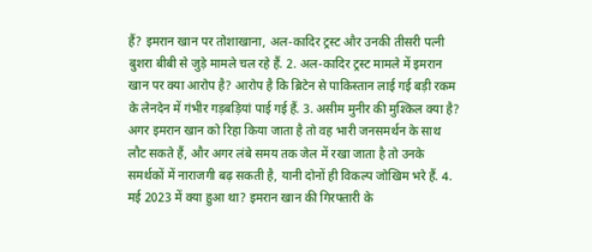हैं? इमरान खान पर तोशाखाना, अल-कादिर ट्रस्ट और उनकी तीसरी पत्नी बुशरा बीबी से जुड़े मामले चल रहे हैं. 2. अल-कादिर ट्रस्ट मामले में इमरान खान पर क्या आरोप है? आरोप है कि ब्रिटेन से पाकिस्तान लाई गई बड़ी रकम के लेनदेन में गंभीर गड़बड़ियां पाई गई हैं. 3. असीम मुनीर की मुश्किल क्या है? अगर इमरान खान को रिहा किया जाता है तो वह भारी जनसमर्थन के साथ लौट सकते हैं, और अगर लंबे समय तक जेल में रखा जाता है तो उनके समर्थकों में नाराजगी बढ़ सकती है, यानी दोनों ही विकल्प जोखिम भरे हैं. 4. मई 2023 में क्या हुआ था? इमरान खान की गिरफ्तारी के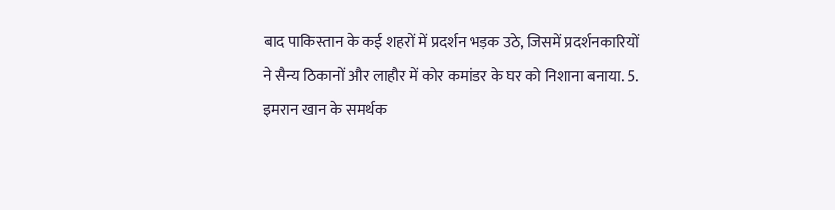बाद पाकिस्तान के कई शहरों में प्रदर्शन भड़क उठे, जिसमें प्रदर्शनकारियों ने सैन्य ठिकानों और लाहौर में कोर कमांडर के घर को निशाना बनाया. 5. इमरान खान के समर्थक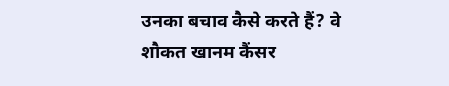उनका बचाव कैसे करते हैं? वे शौकत खानम कैंसर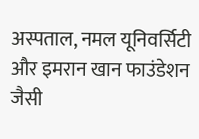अस्पताल, नमल यूनिवर्सिटी और इमरान खान फाउंडेशन जैसी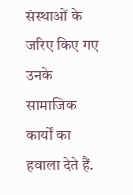संस्थाओं के जरिए किए गए उनके सामाजिक कार्यों का हवाला देते हैं.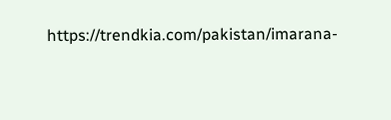https://trendkia.com/pakistan/imarana-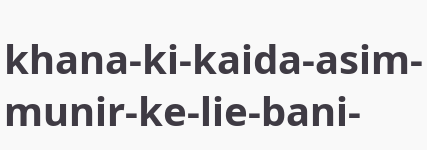khana-ki-kaida-asim-munir-ke-lie-bani-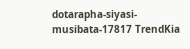dotarapha-siyasi-musibata-17817 TrendKia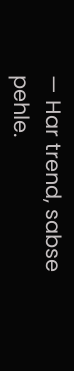— Har trend, sabse pehle.